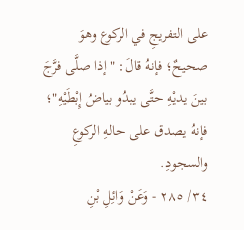على التفريجِ في الركوع وهوَ صحيحٌ؛ فإنهُ قالَ: "إذا صلَّى فرَّجَ بينَ يديْهِ حتَّى يبدُو بياضُ إِبْطَيْهِ"؛ فإنهُ يصدق على حالهِ الركوعِ والسجودِ.
٣٤/ ٢٨٥ - وَعَنْ وَائِلِ بْنِ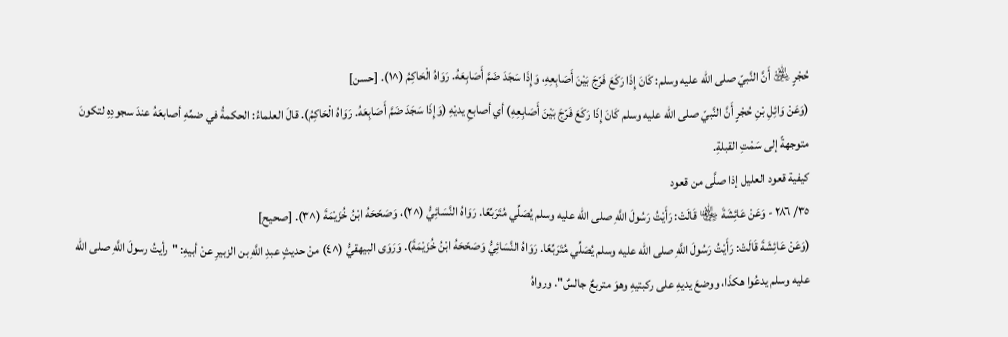حُجْرٍ ﵁ أَنَّ النَّبيّ صلى الله عليه وسلم: كَانَ إِذَا رَكَعَ فَرّجَ بَيْنَ أَصَابِعِهِ، وَإِذَا سَجَدَ ضَمَّ أَصَابِعَهُ. رَوَاهُ الْحَاكِمُ (^١). [حسن]
(وَعَنْ وَائِلِ بْنِ حُجْرٍ أَنَّ النَّبيّ صلى الله عليه وسلم كَانَ إِذَا رَكَعَ فَرّجَ بَيْنَ أَصَابِعِهِ) أي أصابعِ يديْهِ (وَإِذَا سَجَدَ ضَمَّ أَصَابِعَهُ. رَوَاهُ الْحَاكِمُ). قالَ العلماءُ: الحكمةُ في ضمِّهِ أصابعَهُ عندَ سجودِهِ لتكونَ متوجهةً إلى سَمْتِ القبلةِ.
كيفية قعود العليل إذا صلَّى من قعود
٣٥/ ٢٨٦ - وَعَنْ عَائِشَةَ ﵄ قَالَتْ: رَأَيْتُ رَسُولَ اللَّهِ صلى الله عليه وسلم يُصَلِّي مُتَرَبِّعًا. رَوَاهُ النَّسَائِيُّ (^٢)، وَصَحّحَهُ ابْنُ خُزَيْمَةَ (^٣). [صحيح]
(وَعَنْ عَائِشَةَ قَالَتْ: رَأَيْتُ رَسُولَ اللَّهِ صلى الله عليه وسلم يُصَلِّي مُتَرَبِّعًا. رَوَاهُ النَّسَائِيُّ وَصَحّحَهُ ابْنُ خُزَيْمَةَ). وَرَوَى البيهقيُّ (^٤) منْ حديثٍ عبدِ اللَّهِ بن الزبيرِ عنْ أبيهِ: "رأيتُ رسولَ اللَّهِ صلى الله عليه وسلم يدعُوا هكذَا، ووضعَ يديهِ على ركبتيهِ وهوَ متربعٌ جالسٌ". ورواهُ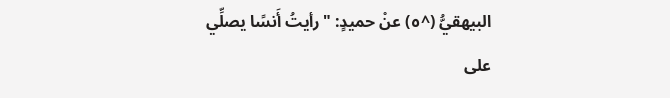البيهقيُّ (^٥) عنْ حميدٍ: "رأيتُ أَنسًا يصلِّي على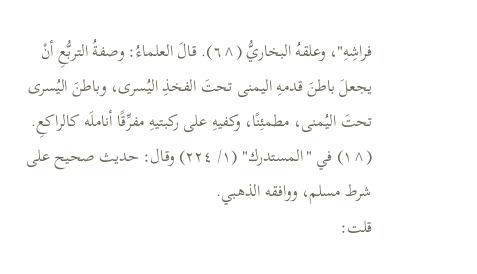فراشِهِ"، وعلقهُ البخاريُّ (^٦). قالَ العلماءُ: وصفةُ التربُّعِ أنْ يجعلَ باطنَ قدمهِ اليمنى تحتَ الفخذِ اليُسرى، وباطنَ اليُسرى تحتَ اليُمنى، مطمئِنًا، وكفيهِ على ركبتيهِ مفرِّقًا أناملَه كالراكعِ.
(^١) في "المستدرك" (١/ ٢٢٤) وقال: حديث صحيح على شرط مسلم، ووافقه الذهبي.
قلت: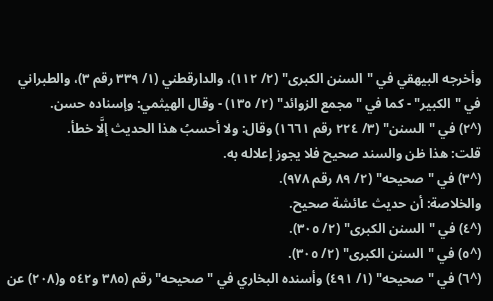وأخرجه البيهقي في "السنن الكبرى" (٢/ ١١٢)، والدارقطني (١/ ٣٣٩ رقم ٣)، والطبراني في "الكبير" - كما في "مجمع الزوائد" (٢/ ١٣٥) - وقال الهيثمي: وإسناده حسن.
(^٢) في "السنن" (٣/ ٢٢٤ رقم ١٦٦١) وقال: ولا أحسبُ هذا الحديث إلَّا خطأ.
قلت: هذا ظن والسند صحيح فلا يجوز إعلاله به.
(^٣) في "صحيحه" (٢/ ٨٩ رقم ٩٧٨).
والخلاصة: أن حديث عائشة صحيح.
(^٤) في "السنن الكبرى" (٢/ ٣٠٥).
(^٥) في "السنن الكبرى" (٢/ ٣٠٥).
(^٦) في "صحيحه" (١/ ٤٩١) وأسنده البخاري في "صحيحه" رقم (٣٨٥ و٥٤٢ و(٢٠٨) عن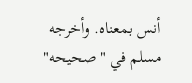أنس بمعناه. وأخرجه مسلم في "صحيحه"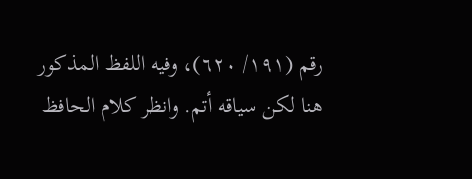رقم (١٩١/ ٦٢٠)، وفيه اللفظ المذكور هنا لكن سياقه أتم. وانظر كلام الحافظ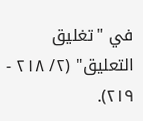في "تغليق التعليق" (٢/ ٢١٨ - ٢١٩).